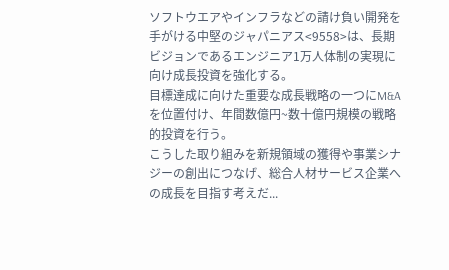ソフトウエアやインフラなどの請け負い開発を手がける中堅のジャパニアス<9558>は、長期ビジョンであるエンジニア1万人体制の実現に向け成長投資を強化する。
目標達成に向けた重要な成長戦略の一つにM&Aを位置付け、年間数億円~数十億円規模の戦略的投資を行う。
こうした取り組みを新規領域の獲得や事業シナジーの創出につなげ、総合人材サービス企業への成長を目指す考えだ...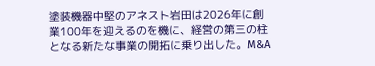塗装機器中堅のアネスト岩田は2026年に創業100年を迎えるのを機に、経営の第三の柱となる新たな事業の開拓に乗り出した。M&A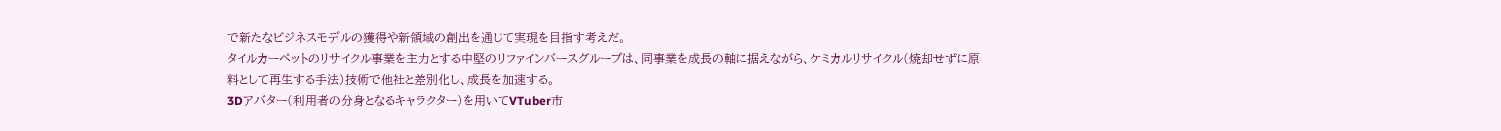で新たなビジネスモデルの獲得や新領域の創出を通じて実現を目指す考えだ。
タイルカーペットのリサイクル事業を主力とする中堅のリファインバースグループは、同事業を成長の軸に据えながら、ケミカルリサイクル(焼却せずに原料として再生する手法)技術で他社と差別化し、成長を加速する。
3Dアバター(利用者の分身となるキャラクター)を用いてVTuber市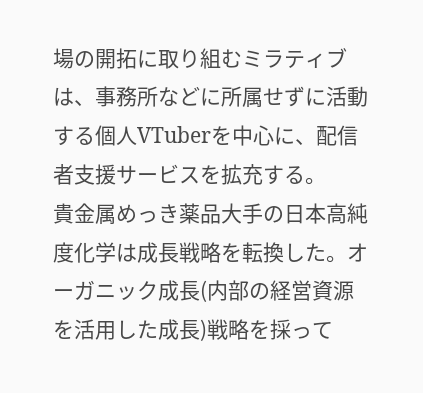場の開拓に取り組むミラティブは、事務所などに所属せずに活動する個人VTuberを中心に、配信者支援サービスを拡充する。
貴金属めっき薬品大手の日本高純度化学は成長戦略を転換した。オーガニック成長(内部の経営資源を活用した成長)戦略を採って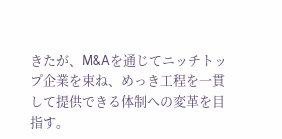きたが、M&Aを通じてニッチトップ企業を束ね、めっき工程を一貫して提供できる体制への変革を目指す。